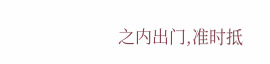之内出门,准时抵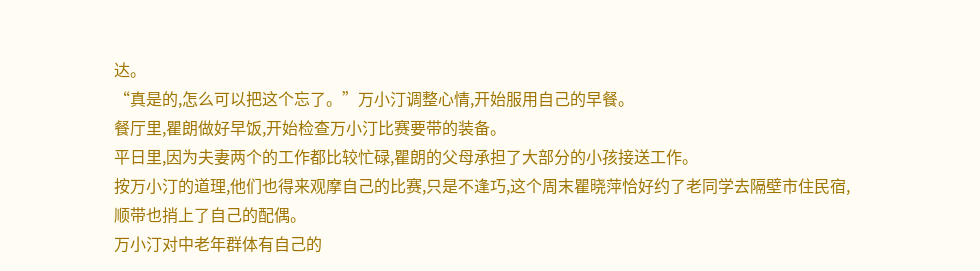达。
“真是的,怎么可以把这个忘了。”万小汀调整心情,开始服用自己的早餐。
餐厅里,瞿朗做好早饭,开始检查万小汀比赛要带的装备。
平日里,因为夫妻两个的工作都比较忙碌,瞿朗的父母承担了大部分的小孩接送工作。
按万小汀的道理,他们也得来观摩自己的比赛,只是不逢巧,这个周末瞿晓萍恰好约了老同学去隔壁市住民宿,顺带也捎上了自己的配偶。
万小汀对中老年群体有自己的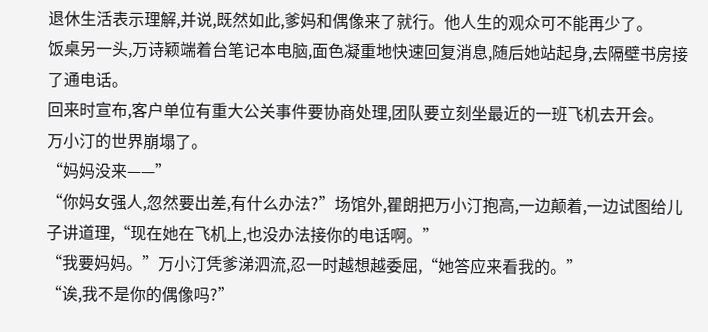退休生活表示理解,并说,既然如此,爹妈和偶像来了就行。他人生的观众可不能再少了。
饭桌另一头,万诗颖端着台笔记本电脑,面色凝重地快速回复消息,随后她站起身,去隔壁书房接了通电话。
回来时宣布,客户单位有重大公关事件要协商处理,团队要立刻坐最近的一班飞机去开会。
万小汀的世界崩塌了。
“妈妈没来——”
“你妈女强人,忽然要出差,有什么办法?”场馆外,瞿朗把万小汀抱高,一边颠着,一边试图给儿子讲道理,“现在她在飞机上,也没办法接你的电话啊。”
“我要妈妈。”万小汀凭爹涕泗流,忍一时越想越委屈,“她答应来看我的。”
“诶,我不是你的偶像吗?”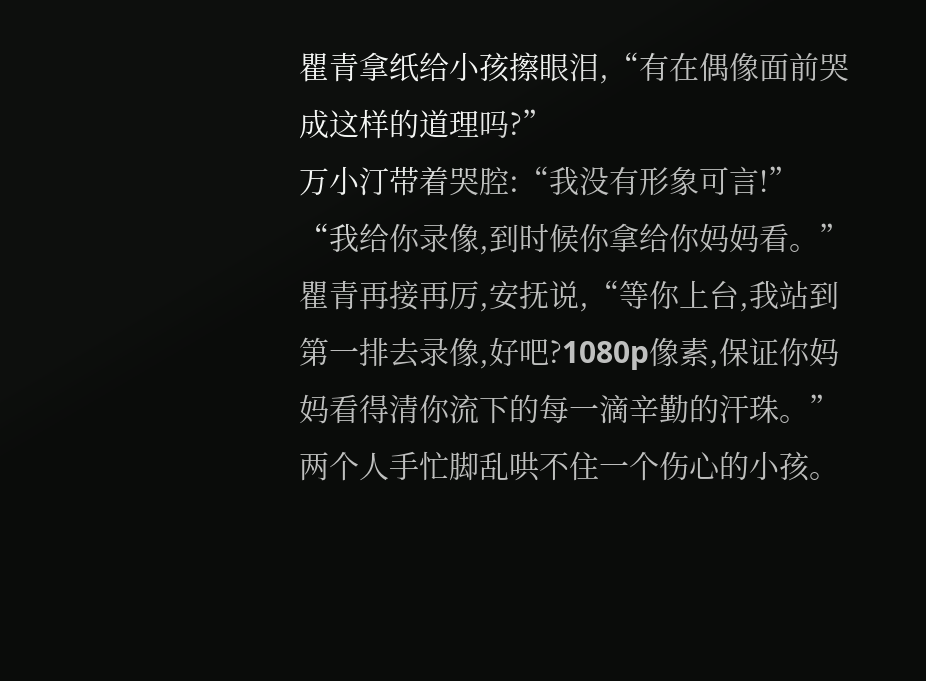瞿青拿纸给小孩擦眼泪,“有在偶像面前哭成这样的道理吗?”
万小汀带着哭腔:“我没有形象可言!”
“我给你录像,到时候你拿给你妈妈看。”瞿青再接再厉,安抚说,“等你上台,我站到第一排去录像,好吧?1080p像素,保证你妈妈看得清你流下的每一滴辛勤的汗珠。”
两个人手忙脚乱哄不住一个伤心的小孩。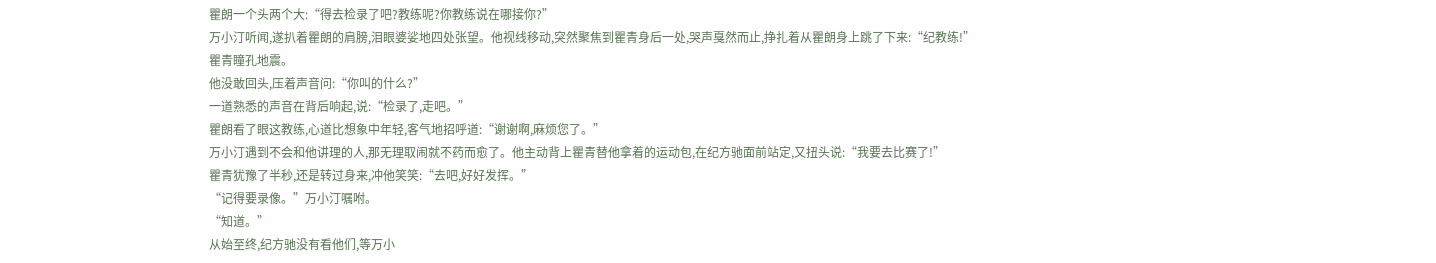瞿朗一个头两个大:“得去检录了吧?教练呢?你教练说在哪接你?”
万小汀听闻,遂扒着瞿朗的肩膀,泪眼婆娑地四处张望。他视线移动,突然聚焦到瞿青身后一处,哭声戛然而止,挣扎着从瞿朗身上跳了下来:“纪教练!”
瞿青瞳孔地震。
他没敢回头,压着声音问:“你叫的什么?”
一道熟悉的声音在背后响起,说:“检录了,走吧。”
瞿朗看了眼这教练,心道比想象中年轻,客气地招呼道:“谢谢啊,麻烦您了。”
万小汀遇到不会和他讲理的人,那无理取闹就不药而愈了。他主动背上瞿青替他拿着的运动包,在纪方驰面前站定,又扭头说:“我要去比赛了!”
瞿青犹豫了半秒,还是转过身来,冲他笑笑:“去吧,好好发挥。”
“记得要录像。”万小汀嘱咐。
“知道。”
从始至终,纪方驰没有看他们,等万小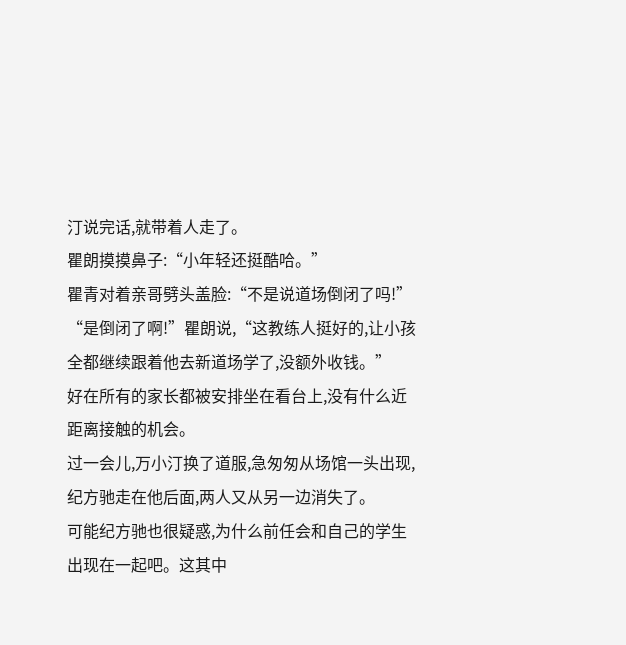汀说完话,就带着人走了。
瞿朗摸摸鼻子:“小年轻还挺酷哈。”
瞿青对着亲哥劈头盖脸:“不是说道场倒闭了吗!”
“是倒闭了啊!”瞿朗说,“这教练人挺好的,让小孩全都继续跟着他去新道场学了,没额外收钱。”
好在所有的家长都被安排坐在看台上,没有什么近距离接触的机会。
过一会儿,万小汀换了道服,急匆匆从场馆一头出现,纪方驰走在他后面,两人又从另一边消失了。
可能纪方驰也很疑惑,为什么前任会和自己的学生出现在一起吧。这其中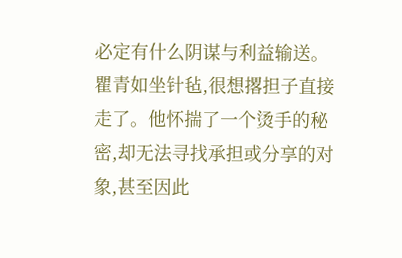必定有什么阴谋与利益输送。
瞿青如坐针毡,很想撂担子直接走了。他怀揣了一个烫手的秘密,却无法寻找承担或分享的对象,甚至因此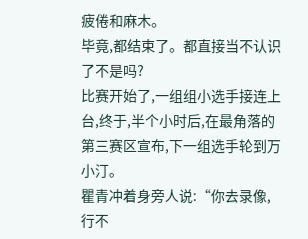疲倦和麻木。
毕竟,都结束了。都直接当不认识了不是吗?
比赛开始了,一组组小选手接连上台,终于,半个小时后,在最角落的第三赛区宣布,下一组选手轮到万小汀。
瞿青冲着身旁人说:“你去录像,行不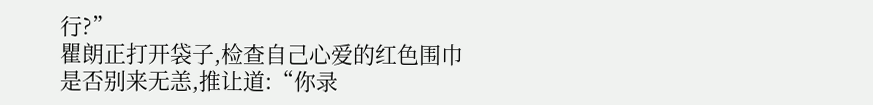行?”
瞿朗正打开袋子,检查自己心爱的红色围巾是否别来无恙,推让道:“你录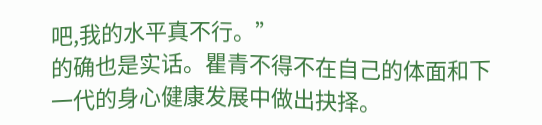吧,我的水平真不行。”
的确也是实话。瞿青不得不在自己的体面和下一代的身心健康发展中做出抉择。